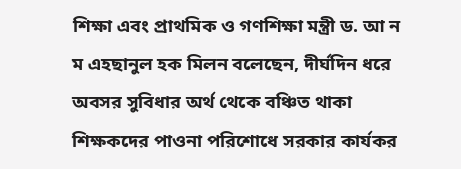শিক্ষা এবং প্রাথমিক ও গণশিক্ষা মন্ত্রী ড. আ ন ম এহছানুল হক মিলন বলেছেন, দীর্ঘদিন ধরে অবসর সুবিধার অর্থ থেকে বঞ্চিত থাকা শিক্ষকদের পাওনা পরিশোধে সরকার কার্যকর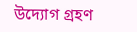উদ্যোগ গ্রহণ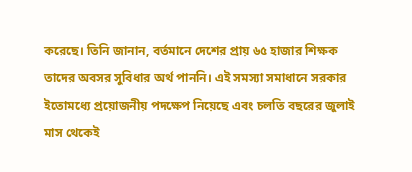করেছে। তিনি জানান, বর্তমানে দেশের প্রায় ৬৫ হাজার শিক্ষক তাদের অবসর সুবিধার অর্থ পাননি। এই সমস্যা সমাধানে সরকার ইতোমধ্যে প্রয়োজনীয় পদক্ষেপ নিয়েছে এবং চলতি বছরের জুলাই মাস থেকেই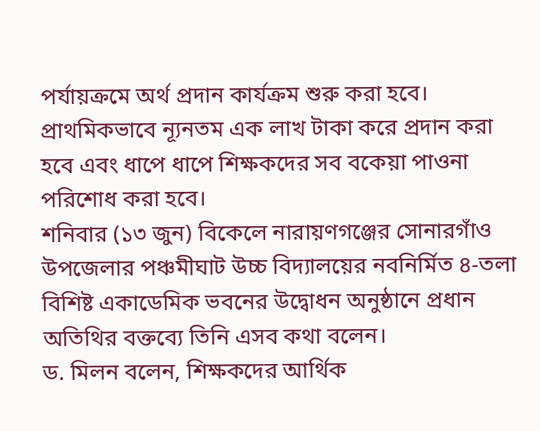পর্যায়ক্রমে অর্থ প্রদান কার্যক্রম শুরু করা হবে। প্রাথমিকভাবে ন্যূনতম এক লাখ টাকা করে প্রদান করা হবে এবং ধাপে ধাপে শিক্ষকদের সব বকেয়া পাওনা পরিশোধ করা হবে।
শনিবার (১৩ জুন) বিকেলে নারায়ণগঞ্জের সোনারগাঁও উপজেলার পঞ্চমীঘাট উচ্চ বিদ্যালয়ের নবনির্মিত ৪-তলা বিশিষ্ট একাডেমিক ভবনের উদ্বোধন অনুষ্ঠানে প্রধান অতিথির বক্তব্যে তিনি এসব কথা বলেন।
ড. মিলন বলেন, শিক্ষকদের আর্থিক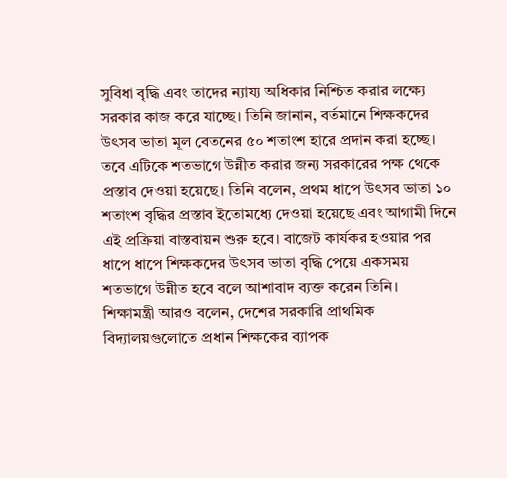সুবিধা বৃদ্ধি এবং তাদের ন্যায্য অধিকার নিশ্চিত করার লক্ষ্যে সরকার কাজ করে যাচ্ছে। তিনি জানান, বর্তমানে শিক্ষকদের উৎসব ভাতা মূল বেতনের ৫০ শতাংশ হারে প্রদান করা হচ্ছে। তবে এটিকে শতভাগে উন্নীত করার জন্য সরকারের পক্ষ থেকে প্রস্তাব দেওয়া হয়েছে। তিনি বলেন, প্রথম ধাপে উৎসব ভাতা ১০ শতাংশ বৃদ্ধির প্রস্তাব ইতোমধ্যে দেওয়া হয়েছে এবং আগামী দিনে এই প্রক্রিয়া বাস্তবায়ন শুরু হবে। বাজেট কার্যকর হওয়ার পর ধাপে ধাপে শিক্ষকদের উৎসব ভাতা বৃদ্ধি পেয়ে একসময় শতভাগে উন্নীত হবে বলে আশাবাদ ব্যক্ত করেন তিনি।
শিক্ষামন্ত্রী আরও বলেন, দেশের সরকারি প্রাথমিক বিদ্যালয়গুলোতে প্রধান শিক্ষকের ব্যাপক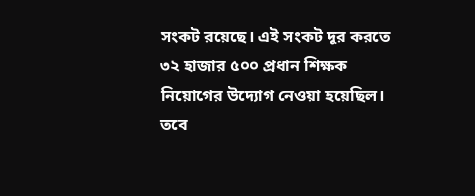সংকট রয়েছে। এই সংকট দূর করতে ৩২ হাজার ৫০০ প্রধান শিক্ষক নিয়োগের উদ্যোগ নেওয়া হয়েছিল। তবে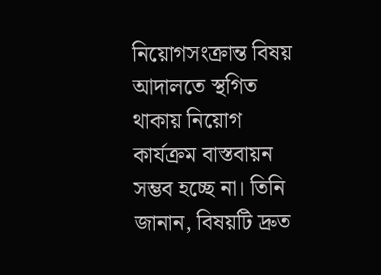নিয়োগসংক্রান্ত বিষয় আদালতে স্থগিত থাকায় নিয়োগ কার্যক্রম বাস্তবায়ন সম্ভব হচ্ছে না। তিনি জানান, বিষয়টি দ্রুত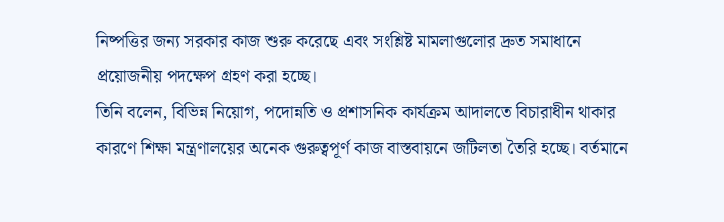নিষ্পত্তির জন্য সরকার কাজ শুরু করেছে এবং সংশ্লিষ্ট মামলাগুলোর দ্রুত সমাধানে প্রয়োজনীয় পদক্ষেপ গ্রহণ করা হচ্ছে।
তিনি বলেন, বিভিন্ন নিয়োগ, পদোন্নতি ও প্রশাসনিক কার্যক্রম আদালতে বিচারাধীন থাকার কারণে শিক্ষা মন্ত্রণালয়ের অনেক গুরুত্বপূর্ণ কাজ বাস্তবায়নে জটিলতা তৈরি হচ্ছে। বর্তমানে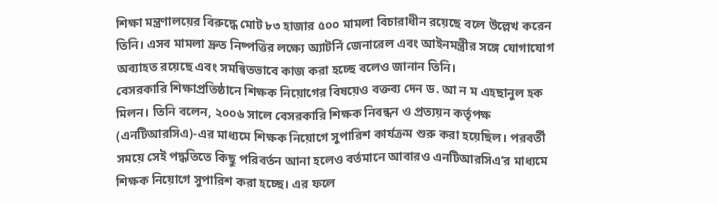শিক্ষা মন্ত্রণালয়ের বিরুদ্ধে মোট ৮৩ হাজার ৫০০ মামলা বিচারাধীন রয়েছে বলে উল্লেখ করেন তিনি। এসব মামলা দ্রুত নিষ্পত্তির লক্ষ্যে অ্যাটর্নি জেনারেল এবং আইনমন্ত্রীর সঙ্গে যোগাযোগ অব্যাহত রয়েছে এবং সমন্বিতভাবে কাজ করা হচ্ছে বলেও জানান তিনি।
বেসরকারি শিক্ষাপ্রতিষ্ঠানে শিক্ষক নিয়োগের বিষয়েও বক্তব্য দেন ড. আ ন ম এহছানুল হক মিলন। তিনি বলেন, ২০০৬ সালে বেসরকারি শিক্ষক নিবন্ধন ও প্রত্যয়ন কর্তৃপক্ষ (এনটিআরসিএ)-এর মাধ্যমে শিক্ষক নিয়োগে সুপারিশ কার্যক্রম শুরু করা হয়েছিল। পরবর্তী সময়ে সেই পদ্ধতিতে কিছু পরিবর্তন আনা হলেও বর্তমানে আবারও এনটিআরসিএ’র মাধ্যমে শিক্ষক নিয়োগে সুপারিশ করা হচ্ছে। এর ফলে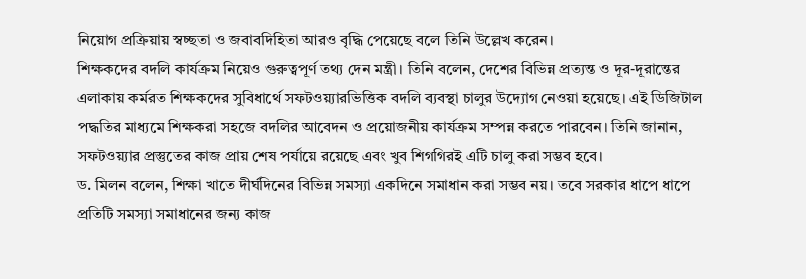নিয়োগ প্রক্রিয়ায় স্বচ্ছতা ও জবাবদিহিতা আরও বৃদ্ধি পেয়েছে বলে তিনি উল্লেখ করেন।
শিক্ষকদের বদলি কার্যক্রম নিয়েও গুরুত্বপূর্ণ তথ্য দেন মন্ত্রী। তিনি বলেন, দেশের বিভিন্ন প্রত্যন্ত ও দূর-দূরান্তের এলাকায় কর্মরত শিক্ষকদের সুবিধার্থে সফটওয়্যারভিত্তিক বদলি ব্যবস্থা চালুর উদ্যোগ নেওয়া হয়েছে। এই ডিজিটাল পদ্ধতির মাধ্যমে শিক্ষকরা সহজে বদলির আবেদন ও প্রয়োজনীয় কার্যক্রম সম্পন্ন করতে পারবেন। তিনি জানান, সফটওয়্যার প্রস্তুতের কাজ প্রায় শেষ পর্যায়ে রয়েছে এবং খুব শিগগিরই এটি চালু করা সম্ভব হবে।
ড. মিলন বলেন, শিক্ষা খাতে দীর্ঘদিনের বিভিন্ন সমস্যা একদিনে সমাধান করা সম্ভব নয়। তবে সরকার ধাপে ধাপে প্রতিটি সমস্যা সমাধানের জন্য কাজ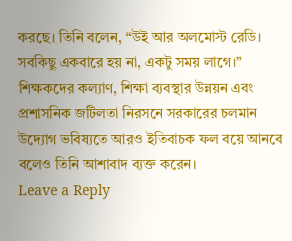করছে। তিনি বলেন, “উই আর অলমোস্ট রেডি। সবকিছু একবারে হয় না, একটু সময় লাগে।” শিক্ষকদের কল্যাণ, শিক্ষা ব্যবস্থার উন্নয়ন এবং প্রশাসনিক জটিলতা নিরসনে সরকারের চলমান উদ্যোগ ভবিষ্যতে আরও ইতিবাচক ফল বয়ে আনবে বলেও তিনি আশাবাদ ব্যক্ত করেন।
Leave a Reply